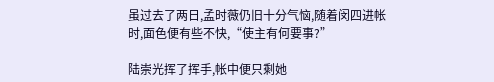虽过去了两日,孟时薇仍旧十分气恼,随着闵四进帐时,面色便有些不快,“使主有何要事?”

陆崇光挥了挥手,帐中便只剩她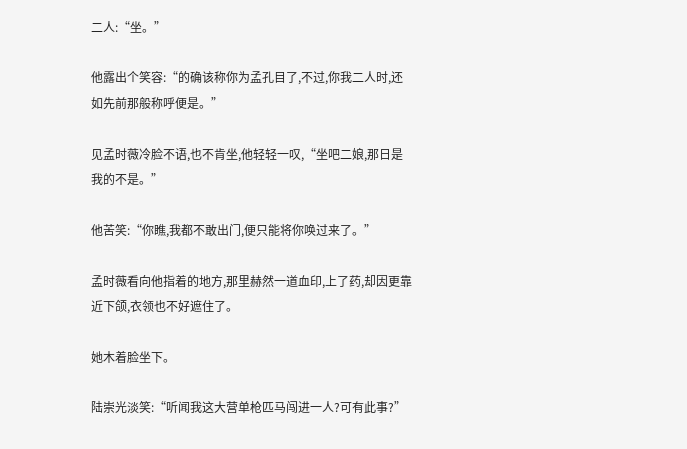二人:“坐。”

他露出个笑容:“的确该称你为孟孔目了,不过,你我二人时,还如先前那般称呼便是。”

见孟时薇冷脸不语,也不肯坐,他轻轻一叹,“坐吧二娘,那日是我的不是。”

他苦笑:“你瞧,我都不敢出门,便只能将你唤过来了。”

孟时薇看向他指着的地方,那里赫然一道血印,上了药,却因更靠近下颌,衣领也不好遮住了。

她木着脸坐下。

陆崇光淡笑:“听闻我这大营单枪匹马闯进一人?可有此事?”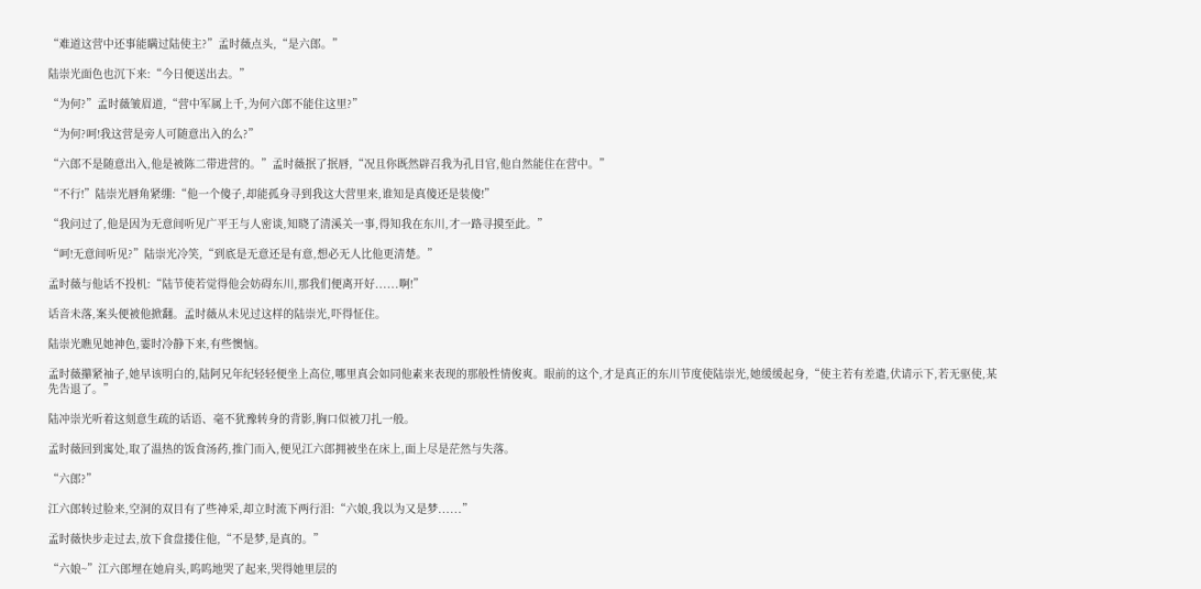“难道这营中还事能瞒过陆使主?”孟时薇点头,“是六郎。”

陆崇光面色也沉下来:“今日便送出去。”

“为何?”孟时薇皱眉道,“营中军属上千,为何六郎不能住这里?”

“为何?呵!我这营是旁人可随意出入的么?”

“六郎不是随意出入,他是被陈二带进营的。”孟时薇抿了抿唇,“况且你既然辟召我为孔目官,他自然能住在营中。”

“不行!”陆崇光唇角紧绷:“他一个傻子,却能孤身寻到我这大营里来,谁知是真傻还是装傻!”

“我问过了,他是因为无意间听见广平王与人密谈,知晓了清溪关一事,得知我在东川,才一路寻摸至此。”

“呵!无意间听见?”陆崇光冷笑,“到底是无意还是有意,想必无人比他更清楚。”

孟时薇与他话不投机:“陆节使若觉得他会妨碍东川,那我们便离开好......啊!”

话音未落,案头便被他掀翻。孟时薇从未见过这样的陆崇光,吓得怔住。

陆崇光瞧见她神色,霎时冷静下来,有些懊恼。

孟时薇攥紧袖子,她早该明白的,陆阿兄年纪轻轻便坐上高位,哪里真会如同他素来表现的那般性情俊爽。眼前的这个,才是真正的东川节度使陆崇光,她缓缓起身,“使主若有差遣,伏请示下,若无驱使,某先告退了。”

陆冲崇光听着这刻意生疏的话语、毫不犹豫转身的背影,胸口似被刀扎一般。

孟时薇回到寓处,取了温热的饭食汤药,推门而入,便见江六郎拥被坐在床上,面上尽是茫然与失落。

“六郎?”

江六郎转过脸来,空洞的双目有了些神采,却立时流下两行泪:“六娘,我以为又是梦......”

孟时薇快步走过去,放下食盘搂住他,“不是梦,是真的。”

“六娘~”江六郎埋在她肩头,呜呜地哭了起来,哭得她里层的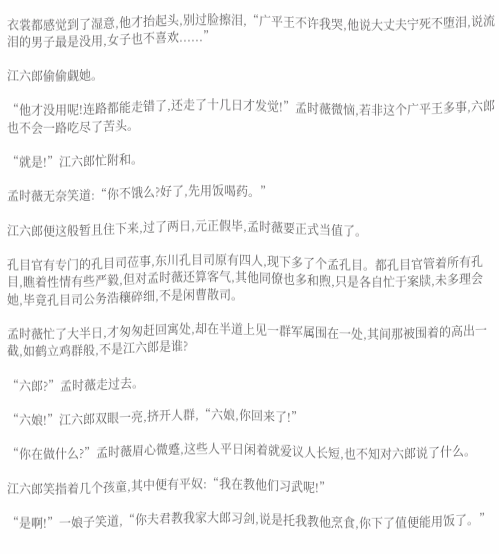衣裳都感觉到了湿意,他才抬起头,别过脸擦泪,“广平王不许我哭,他说大丈夫宁死不堕泪,说流泪的男子最是没用,女子也不喜欢......”

江六郎偷偷觑她。

“他才没用呢!连路都能走错了,还走了十几日才发觉!”孟时薇微恼,若非这个广平王多事,六郎也不会一路吃尽了苦头。

“就是!”江六郎忙附和。

孟时薇无奈笑道:“你不饿么?好了,先用饭喝药。”

江六郎便这般暂且住下来,过了两日,元正假毕,孟时薇要正式当值了。

孔目官有专门的孔目司莅事,东川孔目司原有四人,现下多了个孟孔目。都孔目官管着所有孔目,瞧着性情有些严毅,但对孟时薇还算客气,其他同僚也多和煦,只是各自忙于案牍,未多理会她,毕竟孔目司公务浩穰碎细,不是闲曹散司。

孟时薇忙了大半日,才匆匆赶回寓处,却在半道上见一群军属围在一处,其间那被围着的高出一截,如鹤立鸡群般,不是江六郎是谁?

“六郎?”孟时薇走过去。

“六娘!”江六郎双眼一亮,挤开人群,“六娘,你回来了!”

“你在做什么?”孟时薇眉心微蹙,这些人平日闲着就爱议人长短,也不知对六郎说了什么。

江六郎笑指着几个孩童,其中便有平奴:“我在教他们习武呢!”

“是啊!”一娘子笑道,“你夫君教我家大郎习剑,说是托我教他烹食,你下了值便能用饭了。”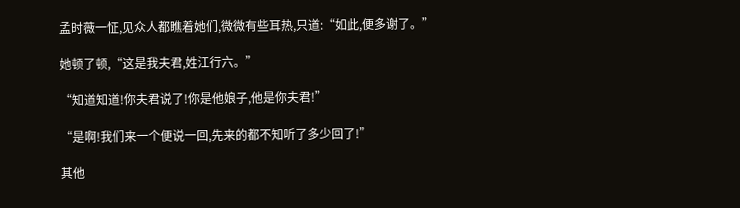孟时薇一怔,见众人都瞧着她们,微微有些耳热,只道:“如此,便多谢了。”

她顿了顿,“这是我夫君,姓江行六。”

“知道知道!你夫君说了!你是他娘子,他是你夫君!”

“是啊!我们来一个便说一回,先来的都不知听了多少回了!”

其他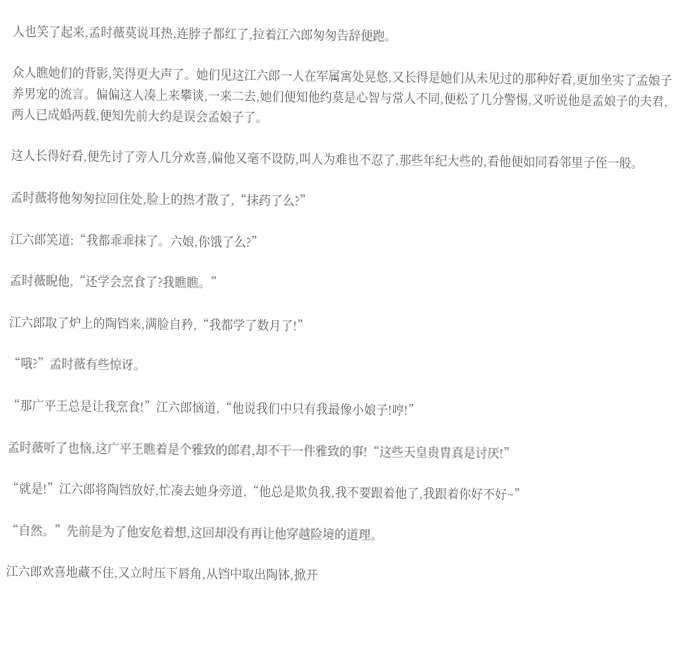人也笑了起来,孟时薇莫说耳热,连脖子都红了,拉着江六郎匆匆告辞便跑。

众人瞧她们的背影,笑得更大声了。她们见这江六郎一人在军属寓处晃悠,又长得是她们从未见过的那种好看,更加坐实了孟娘子养男宠的流言。偏偏这人凑上来攀谈,一来二去,她们便知他约莫是心智与常人不同,便松了几分警惕,又听说他是孟娘子的夫君,两人已成婚两载,便知先前大约是误会孟娘子了。

这人长得好看,便先讨了旁人几分欢喜,偏他又毫不设防,叫人为难也不忍了,那些年纪大些的,看他便如同看邻里子侄一般。

孟时薇将他匆匆拉回住处,脸上的热才散了,“抹药了么?”

江六郎笑道:“我都乖乖抹了。六娘,你饿了么?”

孟时薇睨他,“还学会烹食了?我瞧瞧。”

江六郎取了炉上的陶铛来,满脸自矜,“我都学了数月了!”

“哦?”孟时薇有些惊讶。

“那广平王总是让我烹食!”江六郎恼道,“他说我们中只有我最像小娘子!哼!”

孟时薇听了也恼,这广平王瞧着是个雅致的郎君,却不干一件雅致的事!“这些天皇贵胄真是讨厌!”

“就是!”江六郎将陶铛放好,忙凑去她身旁道,“他总是欺负我,我不要跟着他了,我跟着你好不好~”

“自然。”先前是为了他安危着想,这回却没有再让他穿越险境的道理。

江六郎欢喜地藏不住,又立时压下唇角,从铛中取出陶钵,掀开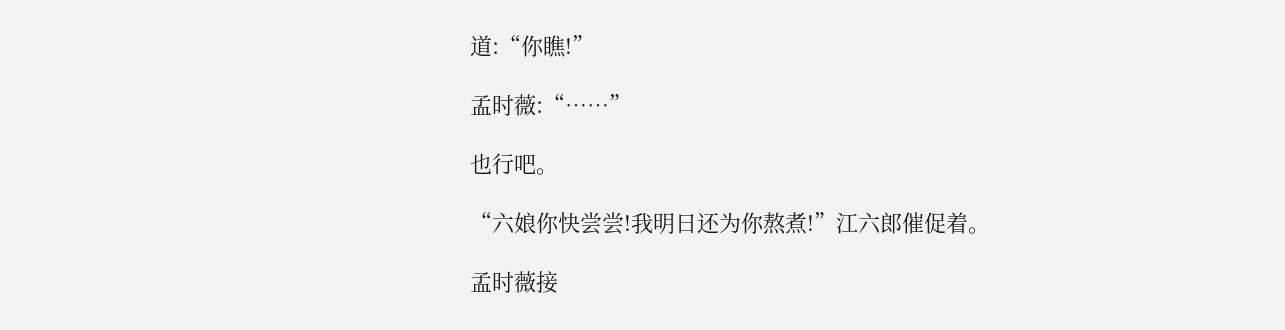道:“你瞧!”

孟时薇:“……”

也行吧。

“六娘你快尝尝!我明日还为你熬煮!”江六郎催促着。

孟时薇接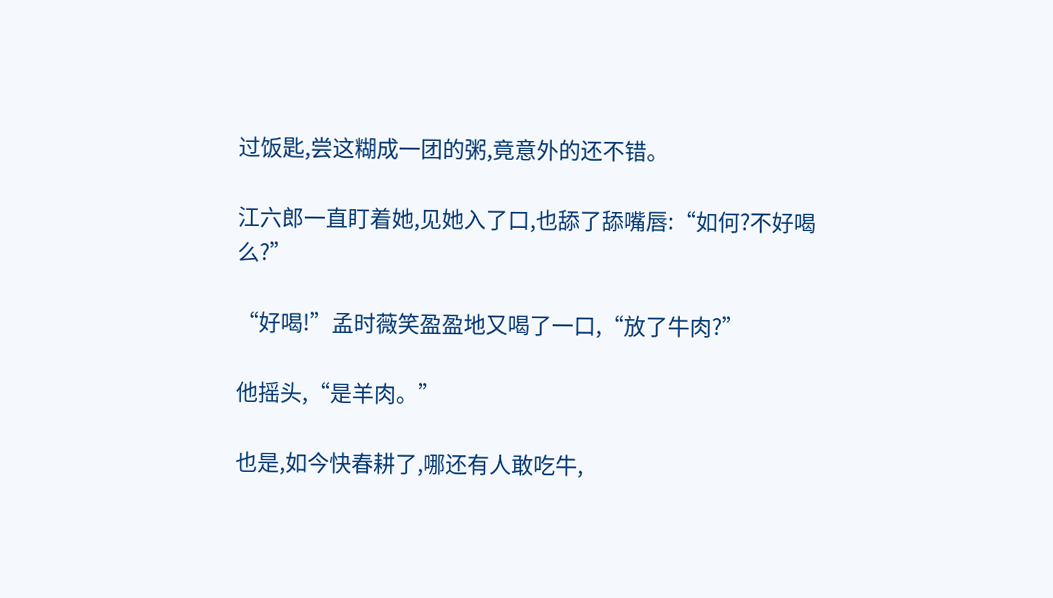过饭匙,尝这糊成一团的粥,竟意外的还不错。

江六郎一直盯着她,见她入了口,也舔了舔嘴唇:“如何?不好喝么?”

“好喝!”孟时薇笑盈盈地又喝了一口,“放了牛肉?”

他摇头,“是羊肉。”

也是,如今快春耕了,哪还有人敢吃牛,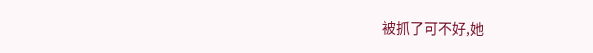被抓了可不好,她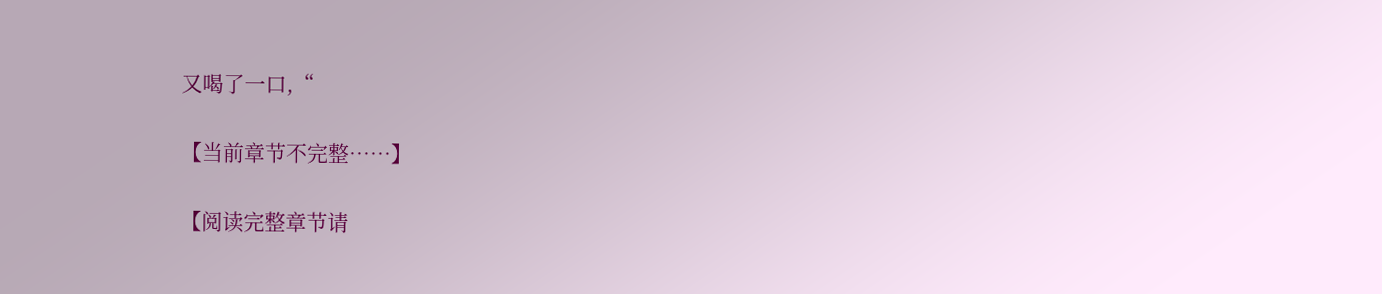又喝了一口,“

【当前章节不完整……】

【阅读完整章节请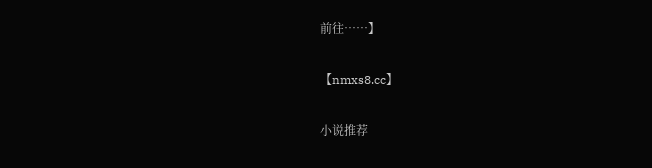前往……】

【nmxs8.cc】

小说推荐